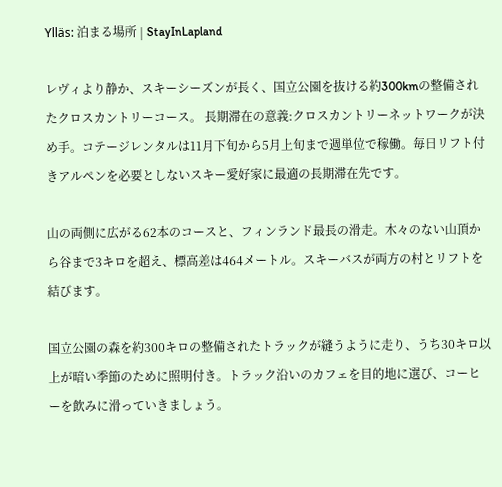Ylläs: 泊まる場所 | StayInLapland

レヴィより静か、スキーシーズンが長く、国立公園を抜ける約300kmの整備されたクロスカントリーコース。 長期滞在の意義:クロスカントリーネットワークが決め手。コテージレンタルは11月下旬から5月上旬まで週単位で稼働。毎日リフト付きアルペンを必要としないスキー愛好家に最適の長期滞在先です。

山の両側に広がる62本のコースと、フィンランド最長の滑走。木々のない山頂から谷まで3キロを超え、標高差は464メートル。スキーバスが両方の村とリフトを結びます。

国立公園の森を約300キロの整備されたトラックが縫うように走り、うち30キロ以上が暗い季節のために照明付き。トラック沿いのカフェを目的地に選び、コーヒーを飲みに滑っていきましょう。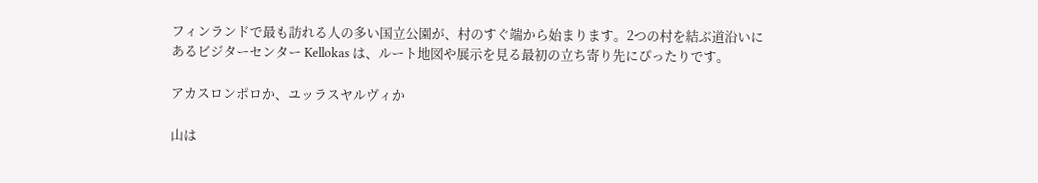フィンランドで最も訪れる人の多い国立公園が、村のすぐ端から始まります。2つの村を結ぶ道沿いにあるビジターセンター Kellokas は、ルート地図や展示を見る最初の立ち寄り先にぴったりです。

アカスロンポロか、ユッラスヤルヴィか

山は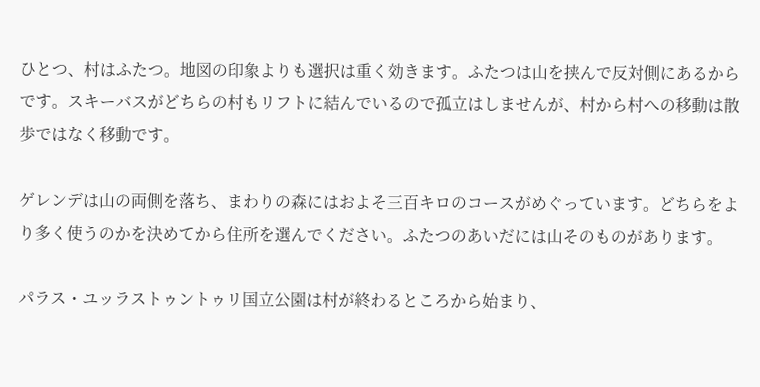ひとつ、村はふたつ。地図の印象よりも選択は重く効きます。ふたつは山を挟んで反対側にあるからです。スキーバスがどちらの村もリフトに結んでいるので孤立はしませんが、村から村への移動は散歩ではなく移動です。

ゲレンデは山の両側を落ち、まわりの森にはおよそ三百キロのコースがめぐっています。どちらをより多く使うのかを決めてから住所を選んでください。ふたつのあいだには山そのものがあります。

パラス・ユッラストゥントゥリ国立公園は村が終わるところから始まり、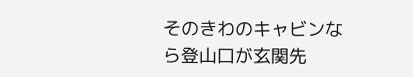そのきわのキャビンなら登山口が玄関先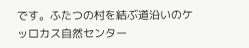です。ふたつの村を結ぶ道沿いのケッロカス自然センター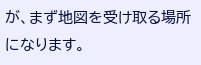が、まず地図を受け取る場所になります。